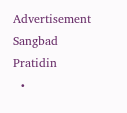Advertisement
Sangbad Pratidin
  •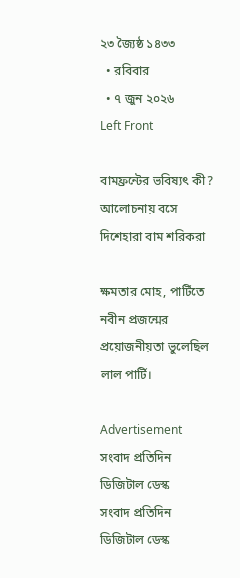২৩ জ্যৈষ্ঠ ১৪৩৩
  • রবিবার
  • ৭ জুন ২০২৬
Left Front

বামফ্রন্টের ভবিষ্যৎ কী? আলোচনায় বসে দিশেহারা বাম শরিকরা

ক্ষমতার মোহ, পার্টিতে নবীন প্রজন্মের প্রয়োজনীয়তা ভুলেছিল লাল পার্টি।

Advertisement
সংবাদ প্রতিদিন ডিজিটাল ডেস্ক
সংবাদ প্রতিদিন ডিজিটাল ডেস্ক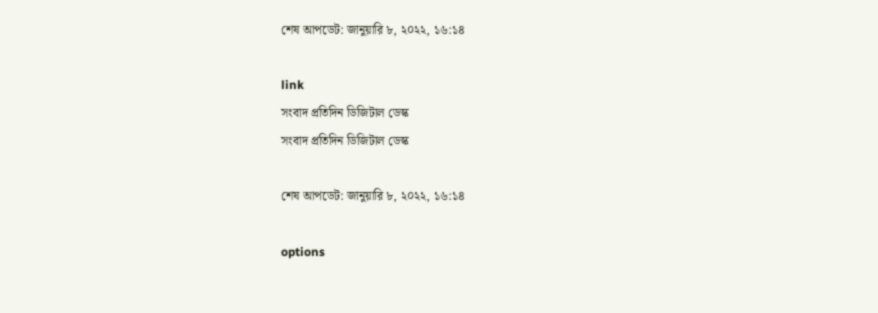শেষ আপডেট: জানুয়ারি ৮, ২০২২, ১৬:১৪

link
সংবাদ প্রতিদিন ডিজিটাল ডেস্ক
সংবাদ প্রতিদিন ডিজিটাল ডেস্ক

শেষ আপডেট: জানুয়ারি ৮, ২০২২, ১৬:১৪

options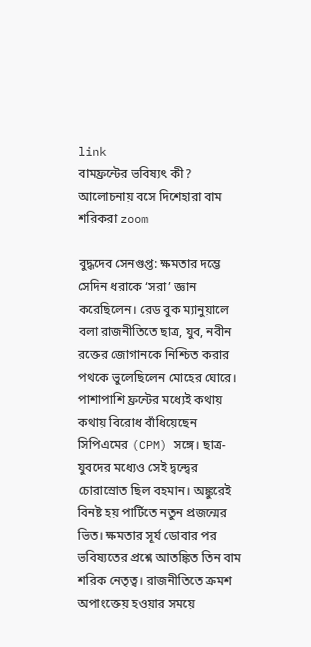link
বামফ্রন্টের ভবিষ্যৎ কী? আলোচনায় বসে দিশেহারা বাম শরিকরা zoom

বুদ্ধদেব সেনগুপ্ত: ক্ষমতার দম্ভে সেদিন ধরাকে ‘সরা’ জ্ঞান করেছিলেন। রেড বুক ম্যানুয়ালে বলা রাজনীতিতে ছাত্র, যুব, নবীন রক্তের জোগানকে নিশ্চিত করার পথকে ভুলেছিলেন মোহের ঘোরে। পাশাপাশি ফ্রন্টের মধ্যেই কথায় কথায় বিরোধ বাঁধিয়েছেন সিপিএমের (CPM) সঙ্গে। ছাত্র-যুবদের মধ্যেও সেই দ্বন্দ্বের চোরাস্রোত ছিল বহমান। অঙ্কুরেই বিনষ্ট হয় পার্টিতে নতুন প্রজন্মের ভিত। ক্ষমতার সূর্য ডোবার পর ভবিষ্যতের প্রশ্নে আতঙ্কিত তিন বাম শরিক নেতৃত্ব। রাজনীতিতে ক্রমশ অপাংক্তেয় হওয়ার সময়ে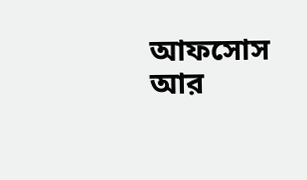আফসোস আর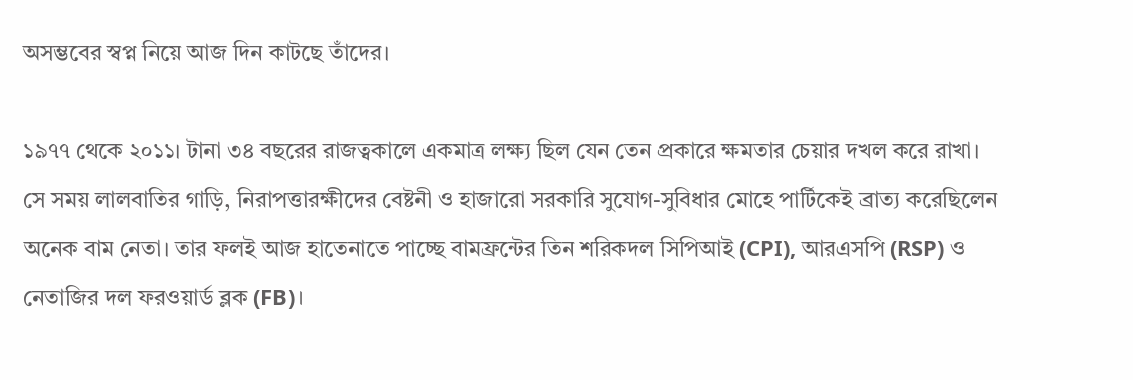অসম্ভবের স্বপ্ন নিয়ে আজ দিন কাটছে তাঁদের।

১৯৭৭ থেকে ২০১১। টানা ৩৪ বছরের রাজত্বকালে একমাত্র লক্ষ্য ছিল যেন তেন প্রকারে ক্ষমতার চেয়ার দখল করে রাখা। সে সময় লালবাতির গাড়ি, নিরাপত্তারক্ষীদের বেষ্টনী ও হাজারো সরকারি সুযোগ-সুবিধার মোহে পার্টিকেই ব্রাত্য করেছিলেন অনেক বাম নেতা। তার ফলই আজ হাতেনাতে পাচ্ছে বামফ্রন্টের তিন শরিকদল সিপিআই (CPI), আরএসপি (RSP) ও নেতাজির দল ফরওয়ার্ড ব্লক (FB)।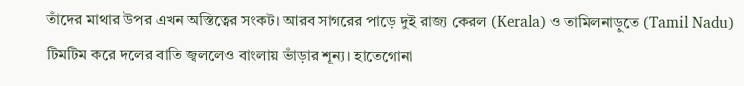তাঁদের মাথার উপর এখন অস্তিত্বের সংকট। আরব সাগরের পাড়ে দুই রাজ্য কেরল (Kerala) ও তামিলনাড়ুতে (Tamil Nadu) টিমটিম করে দলের বাতি জ্বললেও বাংলায় ভাঁড়ার শূন্য। হাতেগোনা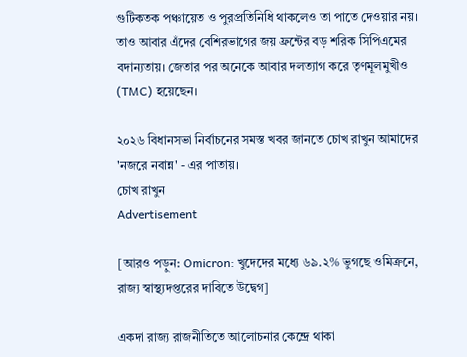গুটিকতক পঞ্চায়েত ও পুরপ্রতিনিধি থাকলেও তা পাতে দেওয়ার নয়। তাও আবার এঁদের বেশিরভাগের জয় ফ্রন্টের বড় শরিক সিপিএমের বদান্যতায়। জেতার পর অনেকে আবার দলত্যাগ করে তৃণমূলমুখীও (TMC) হয়েছেন।

২০২৬ বিধানসভা নির্বাচনের সমস্ত খবর জানতে চোখ রাখুন আমাদের 'নজরে নবান্ন' - এর পাতায়।
চোখ রাখুন
Advertisement

[আরও পড়ুন: Omicron: খুদেদের মধ্যে ৬৯.২% ভুগছে ওমিক্রনে, রাজ্য স্বাস্থ্যদপ্তরের দাবিতে উদ্বেগ]

একদা রাজ্য রাজনীতিতে আলোচনার কেন্দ্রে থাকা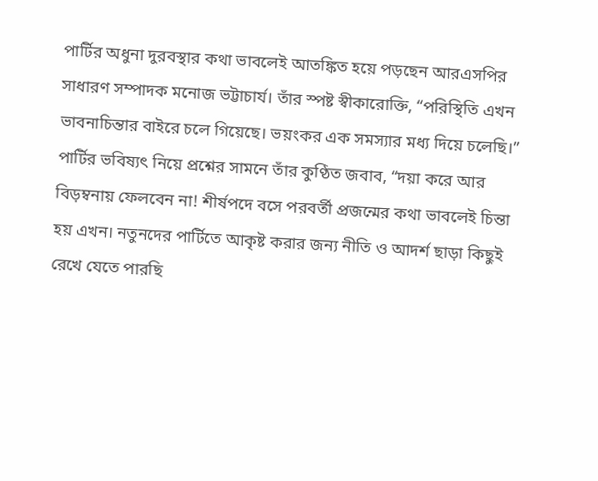পার্টির অধুনা দুরবস্থার কথা ভাবলেই আতঙ্কিত হয়ে পড়ছেন আরএসপির সাধারণ সম্পাদক মনোজ ভট্টাচার্য। তাঁর স্পষ্ট স্বীকারোক্তি, “পরিস্থিতি এখন ভাবনাচিন্তার বাইরে চলে গিয়েছে। ভয়ংকর এক সমস্যার মধ্য দিয়ে চলেছি।” পার্টির ভবিষ্যৎ নিয়ে প্রশ্নের সামনে তাঁর কুণ্ঠিত জবাব, “দয়া করে আর বিড়ম্বনায় ফেলবেন না! শীর্ষপদে বসে পরবর্তী প্রজন্মের কথা ভাবলেই চিন্তা হয় এখন। নতুনদের পার্টিতে আকৃষ্ট করার জন্য নীতি ও আদর্শ ছাড়া কিছুই রেখে যেতে পারছি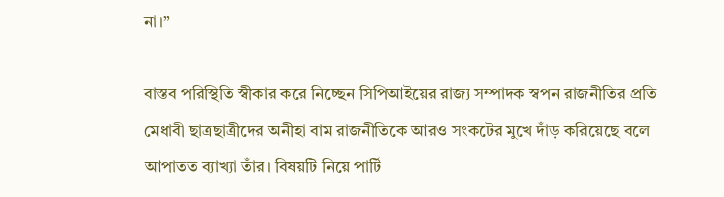না।”

বাস্তব পরিস্থিতি স্বীকার করে নিচ্ছেন সিপিআইয়ের রাজ্য সম্পাদক স্বপন রাজনীতির প্রতি মেধাবী ছাত্রছাত্রীদের অনীহা বাম রাজনীতিকে আরও সংকটের মুখে দাঁড় করিয়েছে বলে আপাতত ব্যাখ্যা তাঁর। বিষয়টি নিয়ে পার্টি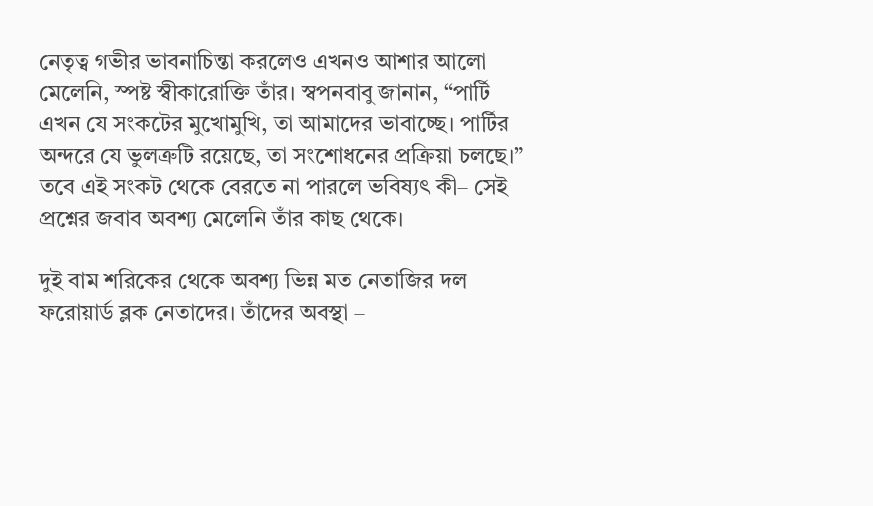নেতৃত্ব গভীর ভাবনাচিন্তা করলেও এখনও আশার আলো মেলেনি, স্পষ্ট স্বীকারোক্তি তাঁর। স্বপনবাবু জানান, “পার্টি এখন যে সংকটের মুখোমুখি, তা আমাদের ভাবাচ্ছে। পার্টির অন্দরে যে ভুলত্রুটি রয়েছে, তা সংশোধনের প্রক্রিয়া চলছে।” তবে এই সংকট থেকে বেরতে না পারলে ভবিষ্যৎ কী– সেই প্রশ্নের জবাব অবশ্য মেলেনি তাঁর কাছ থেকে।

দুই বাম শরিকের থেকে অবশ্য ভিন্ন মত নেতাজির দল ফরোয়ার্ড ব্লক নেতাদের। তাঁদের অবস্থা –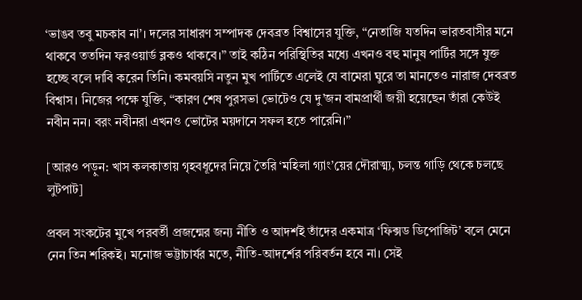‘ভাঙব তবু মচকাব না’। দলের সাধারণ সম্পাদক দেবব্রত বিশ্বাসের যুক্তি, “নেতাজি যতদিন ভারতবাসীর মনে থাকবে ততদিন ফরওয়ার্ড ব্লকও থাকবে।” তাই কঠিন পরিস্থিতির মধ্যে এখনও বহু মানুষ পার্টির সঙ্গে যুক্ত হচ্ছে বলে দাবি করেন তিনি। কমবয়সি নতুন মুখ পার্টিতে এলেই যে বামেরা ঘুরে তা মানতেও নারাজ দেবব্রত বিশ্বাস। নিজের পক্ষে যুক্তি, “কারণ শেষ পুরসভা ভোটেও যে দু’জন বামপ্রার্থী জয়ী হয়েছেন তাঁরা কেউই নবীন নন। বরং নবীনরা এখনও ভোটের ময়দানে সফল হতে পারেনি।”

[আরও পড়ুন: খাস কলকাতায় গৃহবধূদের নিয়ে তৈরি ‘মহিলা গ্যাং’য়ের দৌরাত্ম্য, চলন্ত গাড়ি থেকে চলছে লুটপাট]

প্রবল সংকটের মুখে পরবর্তী প্রজন্মের জন্য নীতি ও আদর্শই তাঁদের একমাত্র ‘ফিক্সড ডিপোজিট’ বলে মেনে নেন তিন শরিকই। মনোজ ভট্টাচার্যর মতে, নীতি-আদর্শের পরিবর্তন হবে না। সেই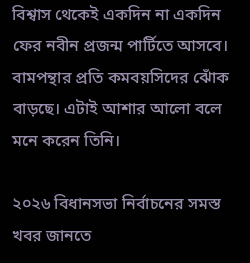বিশ্বাস থেকেই একদিন না একদিন ফের নবীন প্রজন্ম পার্টিতে আসবে। বামপন্থার প্রতি কমবয়সিদের ঝোঁক বাড়ছে। এটাই আশার আলো বলে মনে করেন তিনি।

২০২৬ বিধানসভা নির্বাচনের সমস্ত খবর জানতে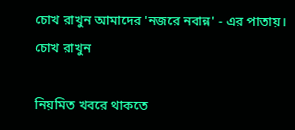চোখ রাখুন আমাদের 'নজরে নবান্ন' - এর পাতায়।
চোখ রাখুন

নিয়মিত খবরে থাকতে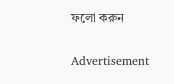ফলো করুন

Advertisement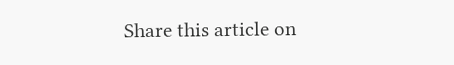Share this article on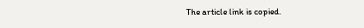The article link is copied.